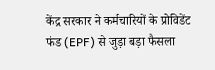केंद्र सरकार ने कर्मचारियों के प्रोविडेंट फंड (EPF) से जुड़ा बड़ा फैसला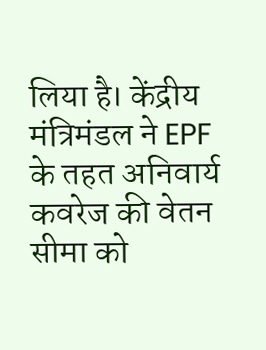लिया है। केंद्रीय मंत्रिमंडल ने EPF के तहत अनिवार्य कवरेज की वेतन सीमा को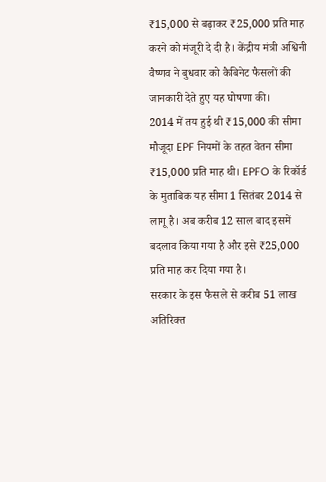₹15,000 से बढ़ाकर ₹25,000 प्रति माह करने को मंजूरी दे दी है। केंद्रीय मंत्री अश्विनी वैष्णव ने बुधवार को कैबिनेट फैसलों की जानकारी देते हुए यह घोषणा की।
2014 में तय हुई थी ₹15,000 की सीमा
मौजूदा EPF नियमों के तहत वेतन सीमा ₹15,000 प्रति माह थी। EPFO के रिकॉर्ड के मुताबिक यह सीमा 1 सितंबर 2014 से लागू है। अब करीब 12 साल बाद इसमें बदलाव किया गया है और इसे ₹25,000 प्रति माह कर दिया गया है।
सरकार के इस फैसले से करीब 51 लाख अतिरिक्त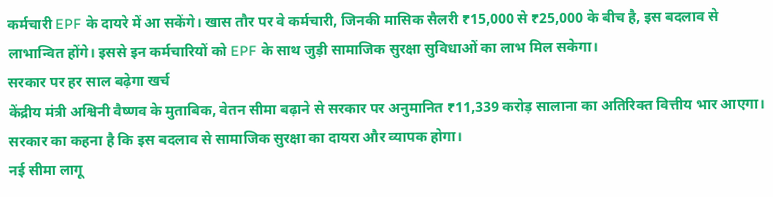कर्मचारी EPF के दायरे में आ सकेंगे। खास तौर पर वे कर्मचारी, जिनकी मासिक सैलरी ₹15,000 से ₹25,000 के बीच है, इस बदलाव से लाभान्वित होंगे। इससे इन कर्मचारियों को EPF के साथ जुड़ी सामाजिक सुरक्षा सुविधाओं का लाभ मिल सकेगा।
सरकार पर हर साल बढ़ेगा खर्च
केंद्रीय मंत्री अश्विनी वैष्णव के मुताबिक, वेतन सीमा बढ़ाने से सरकार पर अनुमानित ₹11,339 करोड़ सालाना का अतिरिक्त वित्तीय भार आएगा। सरकार का कहना है कि इस बदलाव से सामाजिक सुरक्षा का दायरा और व्यापक होगा।
नई सीमा लागू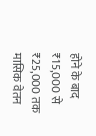होने के बाद ₹15,000 से ₹25,000 तक मासिक वेतन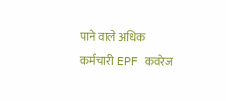पाने वाले अधिक कर्मचारी EPF कवरेज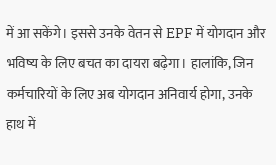में आ सकेंगे। इससे उनके वेतन से EPF में योगदान और भविष्य के लिए बचत का दायरा बढ़ेगा। हालांकि, जिन कर्मचारियों के लिए अब योगदान अनिवार्य होगा, उनके हाथ में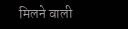मिलने वाली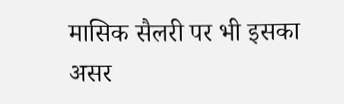मासिक सैलरी पर भी इसका असर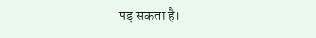पड़ सकता है।